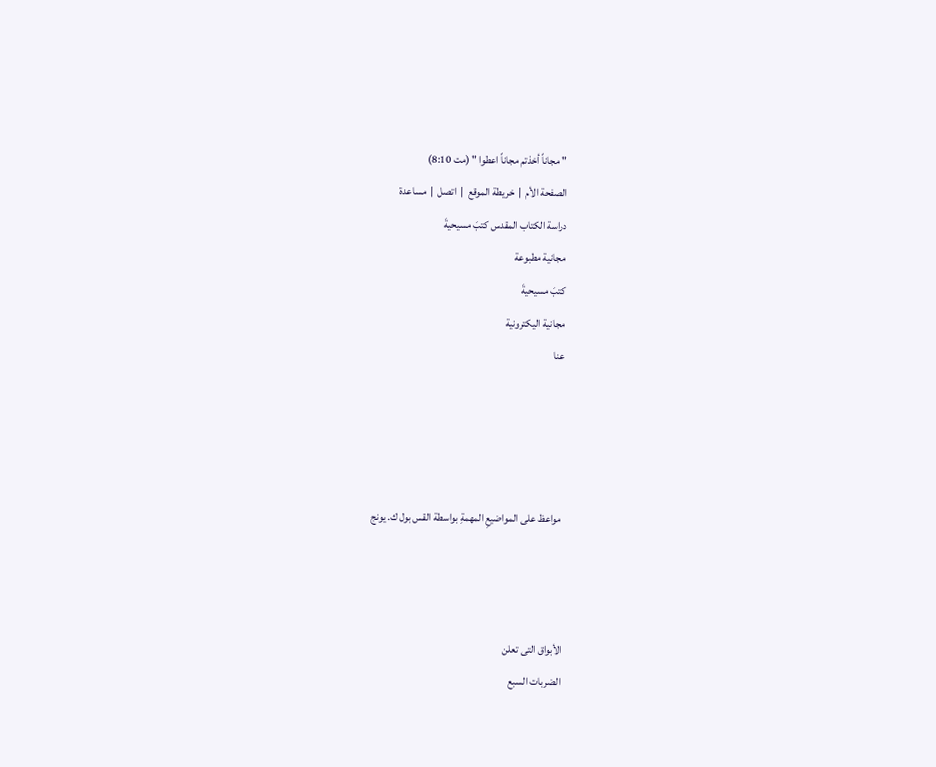" مجاناً أخذتم مجاناً اعطوا " (مت 8:10)
الصفحة الأم  |  خريطة الموقع  |  اتصل  |  مساعدة
دراسة الكتاب المقدس كتبَ مسيحيةَ
مجانية مطبوعة
كتبَ مسيحيةَ
مجانية اليكترونية
عنا




 مواعظ على المواضيعِ المهمةِ بواسطة القس بول ك. يونج



الأبواق التى تعلن
الضربات السبع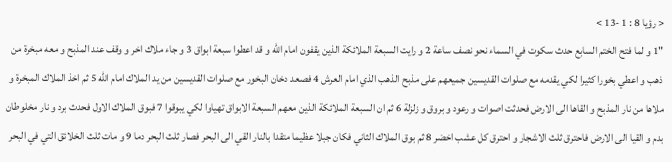< رؤيا 8 : 1 -13 >
"1 و لما فتح الختم السابع حدث سكوت في السماء نحو نصف ساعة 2 و رايت السبعة الملائكة الذين يقفون امام الله و قد اعطوا سبعة ابواق 3 و جاء ملاك اخر و وقف عند المذبح و معه مبخرة من ذهب و اعطي بخورا كثيرا لكي يقدمه مع صلوات القديسين جميعهم على مذبح الذهب الذي امام العرش 4 فصعد دخان البخور مع صلوات القديسين من يد الملاك امام الله 5 ثم اخذ الملاك المبخرة و ملاها من نار المذبح و القاها الى الارض فحدثت اصوات و رعود و بروق و زلزلة 6 ثم ان السبعة الملائكة الذين معهم السبعة الابواق تهياوا لكي يبوقوا 7 فبوق الملاك الاول فحدث برد و نار مخلوطان بدم و القيا الى الارض فاحترق ثلث الاشجار و احترق كل عشب اخضر 8 ثم بوق الملاك الثاني فكان جبلا عظيما متقدا بالنار القي الى البحر فصار ثلث البحر دما 9 و مات ثلث الخلائق التي في البحر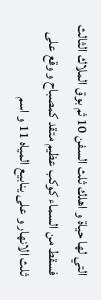التي لها حياة و اهلك ثلث السفن 10 ثم بوق الملاك الثالث فسقط من السماء كوكب عظيم متقد كمصباح و وقع على ثلث الانهار و على ينابيع المياه 11 و اسم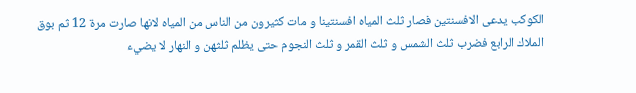الكوكب يدعى الافسنتين فصار ثلث المياه افسنتينا و مات كثيرون من الناس من المياه لانها صارت مرة 12 ثم بوق الملاك الرابع فضرب ثلث الشمس و ثلث القمر و ثلث النجوم حتى يظلم ثلثهن و النهار لا يضيء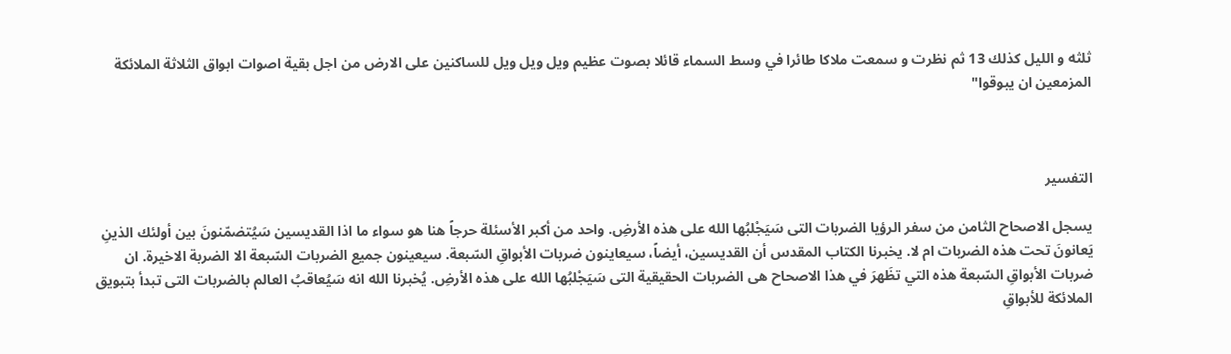ثلثه و الليل كذلك 13 ثم نظرت و سمعت ملاكا طائرا في وسط السماء قائلا بصوت عظيم ويل ويل ويل للساكنين على الارض من اجل بقية اصوات ابواق الثلاثة الملائكة المزمعين ان يبوقوا"



التفسير

يسجل الاصحاح الثامن من سفر الرؤيا الضربات التى سَيَجْلبُها الله على هذه الأرضِ. واحد من أكبر الأسئلة حرجاً هنا هو سواء ما اذا القديسين سَيُتضمّنونَ بين أولئك الذينِ يَعانونَ تحت هذه الضربات ام لا. يخبرنا الكتاب المقدس أن القديسين، أيضاً، سيعاينون ضربات الأبواقِ السّبعة. سيعينون جميع الضربات السّبعة الا الضربة الاخيرة. ان ضربات الأبواقِ السّبعة هذه التي تظَهرَ في هذا الاصحاح هى الضربات الحقيقية التى سَيَجْلبُها الله على هذه الأرضِ. يُخبرنا الله انه سَيُعاقبُ العالم بالضربات التى تبدأ بتبويق الملائكة للأبواقِ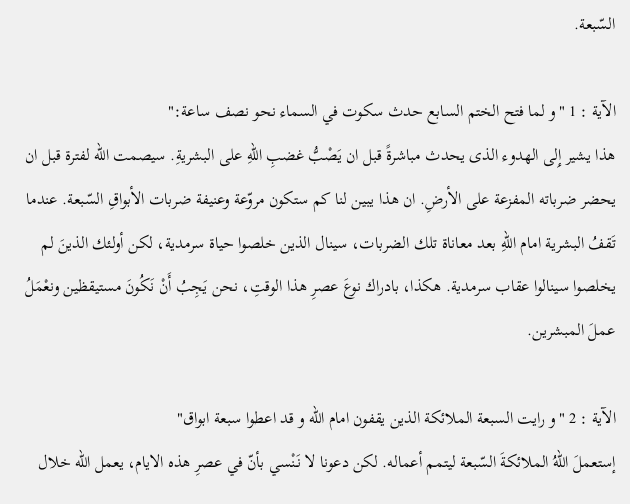السّبعة.

الآية : 1 "و لما فتح الختم السابع حدث سكوت في السماء نحو نصف ساعة:"
هذا يشير إِلى الهدوء الذى يحدث مباشرةً قبل ان يَصْبُّ غضبِ اللهِ على البشريةِ. سيصمت الله لفترة قبل ان يحضر ضرباته المفزعة على الأرضِ. ان هذا يبين لنا كم ستكون مروّعة وعنيفة ضربات الأبواقِ السّبعة. عندما تَقفُ البشرية امام اللهِ بعد معاناة تلك الضربات، سينال الذين خلصوا حياة سرمدية، لكن أولئك الذينَ لم يخلصوا سينالوا عقاب سرمدية. هكذا، بادراك نوعَ عصرِ هذا الوقتِ، نحن يَجِبُ أَنْ نَكُونَ مستيقظين ونعْمَلُ عملَ المبشرين.

الآية : 2 "و رايت السبعة الملائكة الذين يقفون امام الله و قد اعطوا سبعة ابواق"
إستعملَ اللهُ الملائكةَ السّبعة ليتمم أعماله. لكن دعونا لا نَنْسي بأنّ في عصرِ هذه الايام، يعمل الله خلال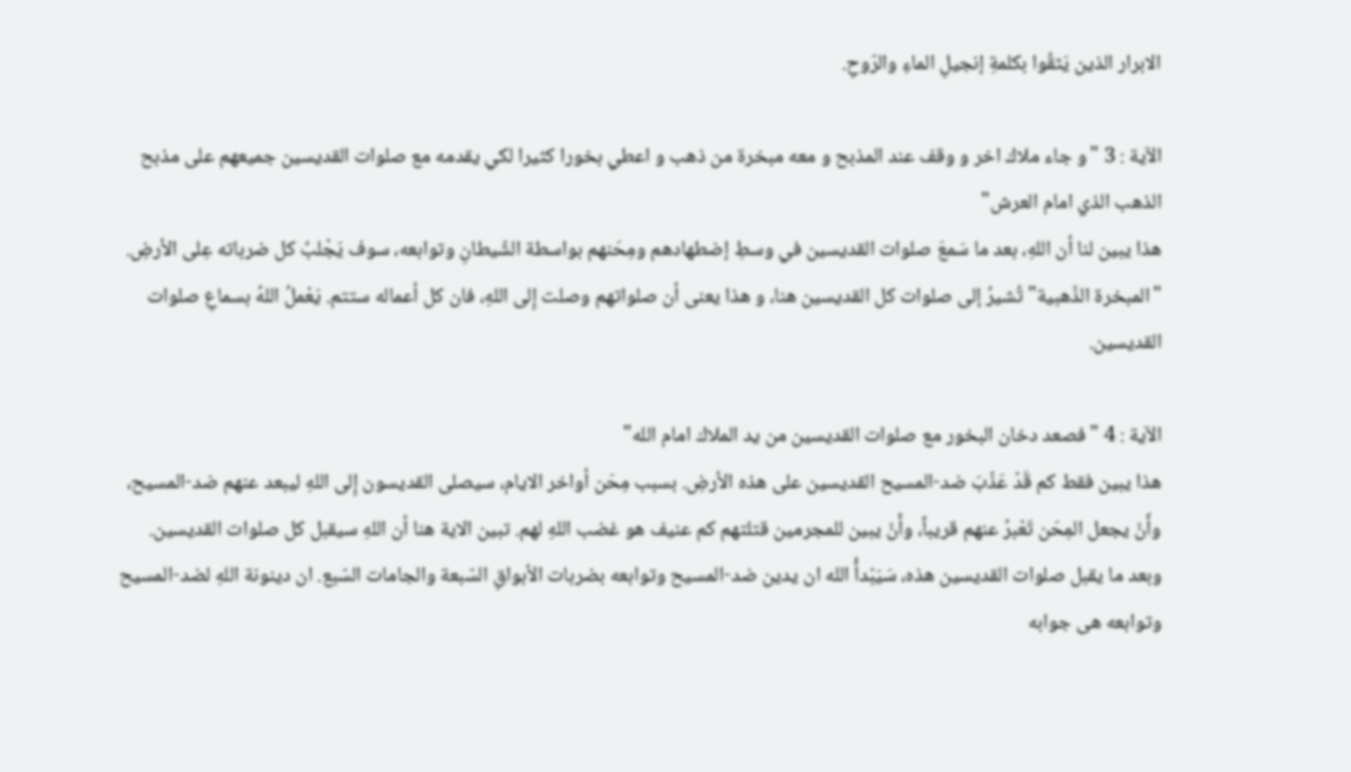الابرار الذين يَثقُوا بكلمةِ إنجيلِ الماءِ والرّوحِ.

الآية : 3 "و جاء ملاك اخر و وقف عند المذبح و معه مبخرة من ذهب و اعطي بخورا كثيرا لكي يقدمه مع صلوات القديسين جميعهم على مذبح الذهب الذي امام العرش"
هذا يبين لنا أن اللهِ، بعد ما سَمعَ صلوات القديسين في وسطِ إضطهادهم ومِحَنهم بواسطة الشّيطانِ وتوابعه، سوف يَجْلبُ كل ضرباته عِلى الأرضِ. "المبخرة الذّهبية" تُشيرُ إلى صلوات كل القديسين هنا، و هذا يعنى أن صلواتهم وصلت إِلى اللهِ، فان كل أعماله ستتم. يَعْملُ اللهُ بسماعِ صلوات القديسين.

الآية : 4 "فصعد دخان البخور مع صلوات القديسين من يد الملاك امام الله"
هذا يبين فقط كم قَدْ عَذّبَ ضد-المسيح القديسين على هذه الأرضِ. بسبب مِحَن أواخر الايام، سيصلى القديسون إِلى اللهِ ليبعد عنهم ضد-المسيح، وأَنْ يجعل المِحَن تَعْبرُ عنهم قريباً، وأَنْ يبين للمجرمين قتلتهم كم عنيف هو غضب اللهِ لهم. تبين الاية هنا أن اللهِ سيقبل كل صلوات القديسين. وبعد ما يقبل صلوات القديسين هذه، سَيَبْدأُ الله ان يدين ضد-المسيح وتوابعه بضربات الأبواقِ السّبعة والجامات السّبع. ان دينونة اللهِ لضد-المسيح وتوابعه هى جوابه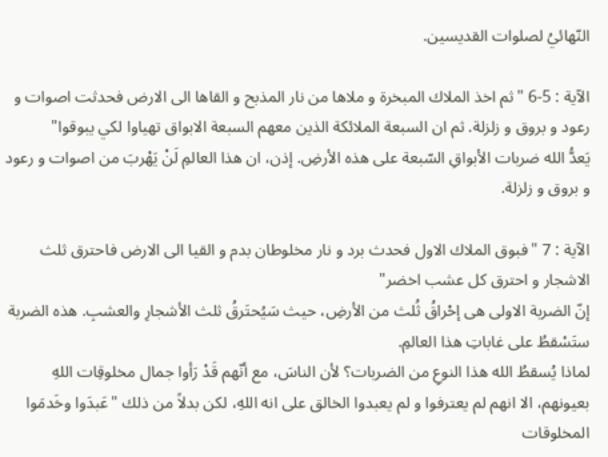النّهائيُ لصلوات القديسين.

الآية : 5-6 "ثم اخذ الملاك المبخرة و ملاها من نار المذبح و القاها الى الارض فحدثت اصوات و رعود و بروق و زلزلة. ثم ان السبعة الملائكة الذين معهم السبعة الابواق تهياوا لكي يبوقوا"
يَعدُّ الله ضربات الأبواقِ السّبعة على هذه الأرضِ. إذن، ان هذا العالمِ لَنْ يَهْربَ من اصوات و رعود و بروق و زلزلة.

الآية : 7 "فبوق الملاك الاول فحدث برد و نار مخلوطان بدم و القيا الى الارض فاحترق ثلث الاشجار و احترق كل عشب اخضر"
إنّ الضربة الاولى هى إحْراقُ ثُلث من الأرضِ، حيث سَيُحتَرقُ ثلث الأشجارِ والعشبِ. هذه الضربة ستَسْقطُ على غاباتِ هذا العالمِ.
لماذا يُسقطُ الله هذا النوعِ من الضربات؟ لأن الناسَ، مع أنّهم قَدْ رَأوا جمال مخلوقِات اللهِ بعيونهم، الا انهم لم يعترفوا و لم يعبدوا الخالق على انه اللهِ، لكن بدلاً من ذلك "عَبدَوا وخَدمَوا المخلوقات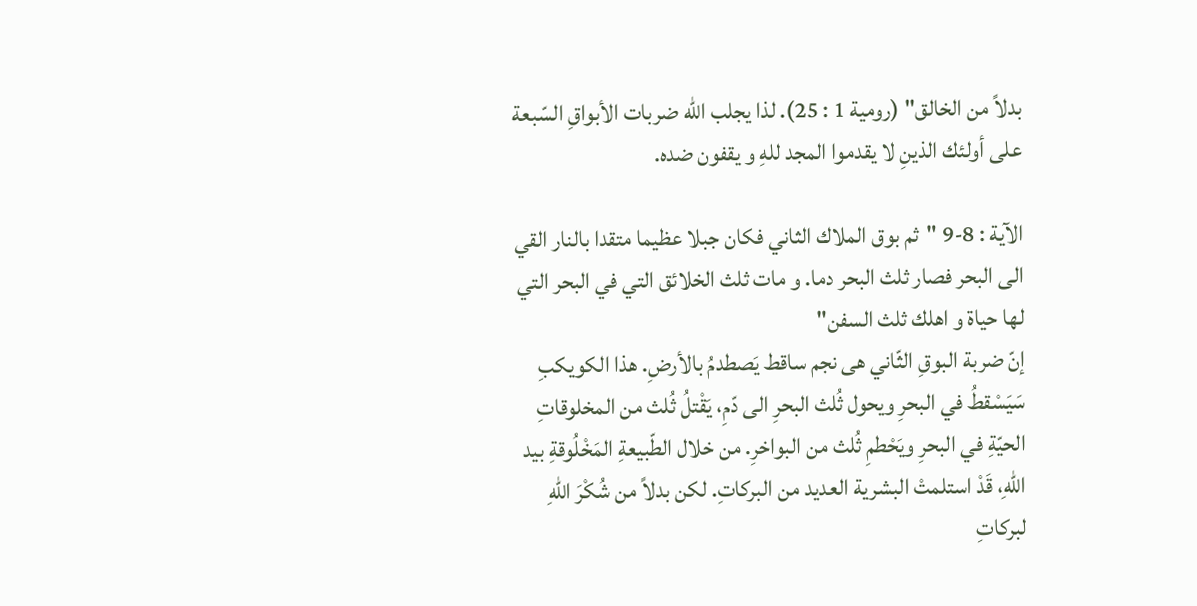بدلاً من الخالق" (رومية 1 : 25). لذا يجلب الله ضربات الأبواقِ السّبعة على أولئك الذينِ لا يقدموا المجد للهِ و يقفون ضده.

الآية : 8-9 "ثم بوق الملاك الثاني فكان جبلا عظيما متقدا بالنار القي الى البحر فصار ثلث البحر دما. و مات ثلث الخلائق التي في البحر التي لها حياة و اهلك ثلث السفن"
إنّ ضربة البوقِ الثّاني هى نجم ساقط يَصطدمُ بالأرضِ. هذا الكويكبِ سَيَسْقطُ في البحرِ ويحول ثُلث البحرِ الى دّمِ، يَقْتلُ ثُلث من المخلوقاتِ الحيّةِ في البحرِ ويَحْطمِ ثُلث من البواخرِ. من خلال الطّبيعةِ المَخْلُوقةِ بيد اللهِ، قَدْ استلمتْ البشرية العديد من البركاتِ. لكن بدلاً من شُكْرَ اللهِ لبركاتِ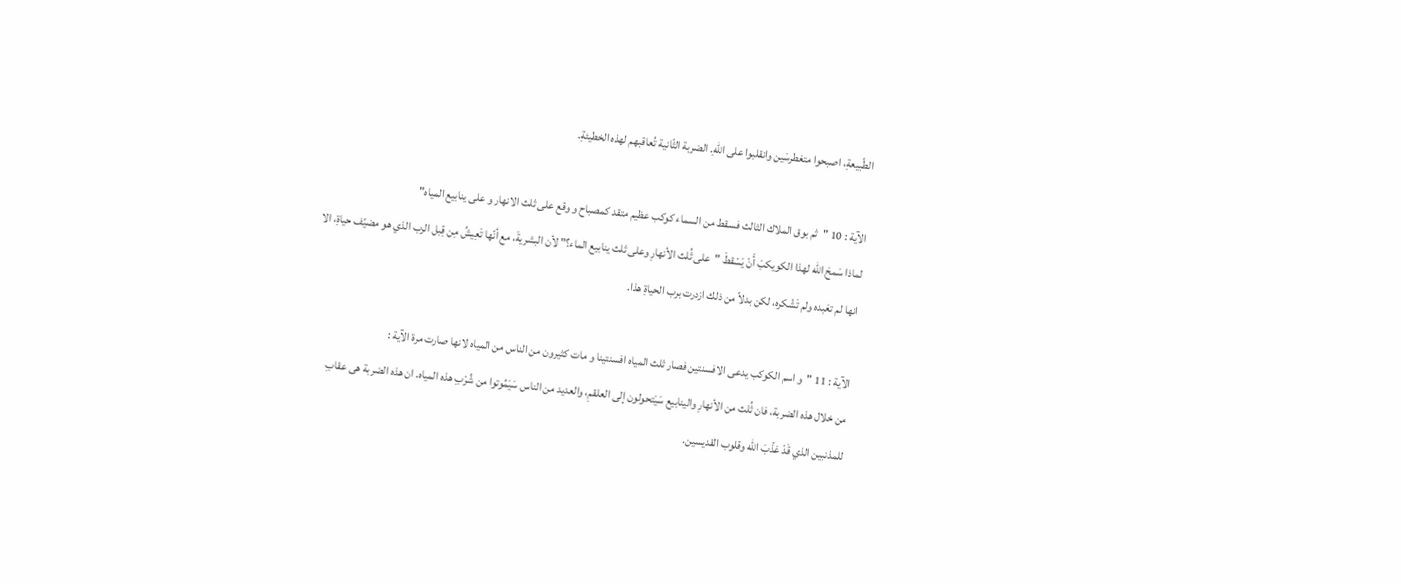الطّبيعةِ، اصبحوا متغطرسَين وانقلبوا على اللهِ. الضربة الثّانية تُعاقبهم لهذه الخطيئةِ.

الآية : 10 "ثم بوق الملاك الثالث فسقط من السماء كوكب عظيم متقد كمصباح و وقع على ثلث الانهار و على ينابيع المياه"
لماذا سَمحَ الله لهذا الكويكبَ أَنْ يَسْقطَ "على ثُلث الأنهارِ وعلى ثلث ينابيع الماء؟" لأن البشريةَ، مع أنّها تَعِيشُ مِن قِبل الرب الذي هو مضيّف حياةِ، الا انها لم تعَبده ولم تَشْكره، لكن بدلاً من ذلك ازدرت برب الحياةِ هذا.

الآية : 11 "و اسم الكوكب يدعى الافسنتين فصار ثلث المياه افسنتينا و مات كثيرون من الناس من المياه لانها صارت مرة الآية :
من خلال هذه الضربة، فان ثُلث من الأنهارِ والينابيع سَيَتحولون إلى العلقمِ، والعديد من الناس سَيَمُوتوا من شُرْبِ هذه المياه. ان هذه الضربة هى عقابِ للمذنبين الذي قَدْ عَذّبَ الله وقلوب القديسين.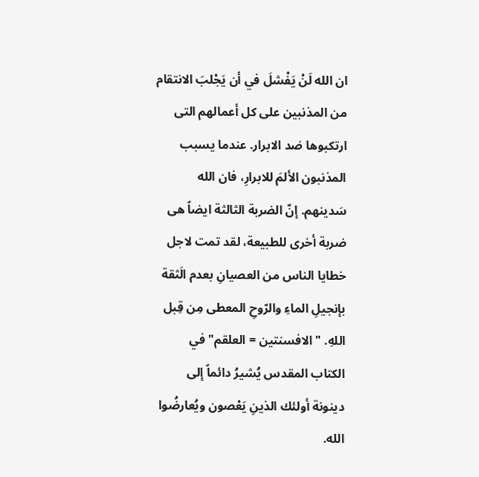ان الله لَنْ يَفْشلَ في أن يَجْلبَ الانتقام من المذنبين على كل أعمالهم التى ارتكبوها ضد الابرار. عندما يسبب المذنبون الألمَ للابرارِ، فان الله سَدينهم. إنّ الضربة الثالثة ايضاً هى ضربة أخرى للطبيعة، لقد تمت لاجل خطايا الناس من العصيانِ بعدم الَثقة بإنجيلِ الماءِ والرّوحِ المعطى مِن قِبل اللهِ. "الافسنتين = العلقم" في الكتاب المقدس يُشيرُ دائماً إلى دينونة أولئك الذينِ يَعْصون ويُعارضُوا الله.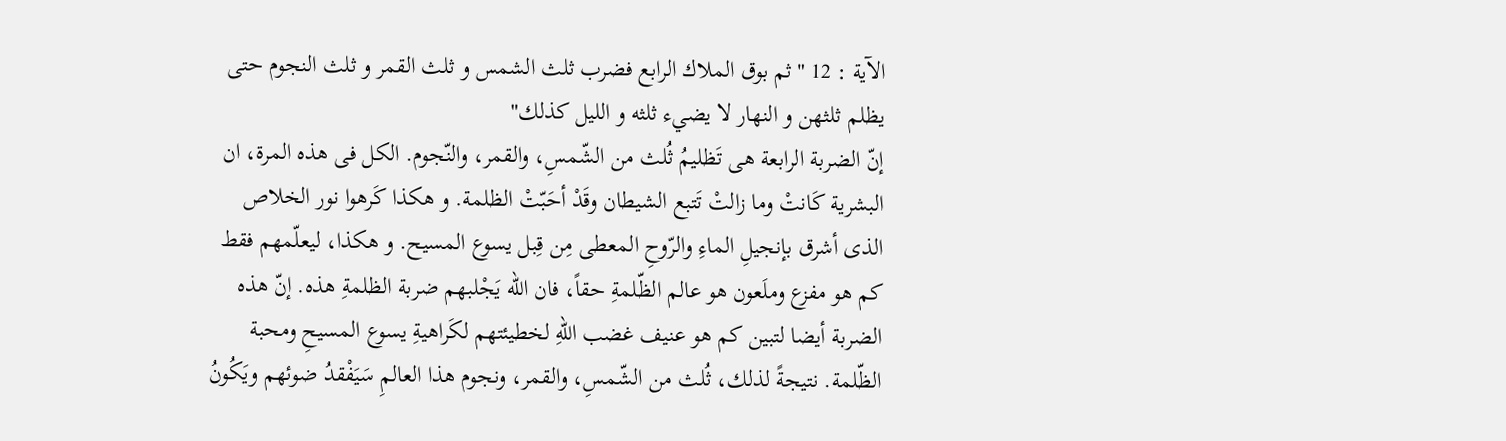الآية : 12 "ثم بوق الملاك الرابع فضرب ثلث الشمس و ثلث القمر و ثلث النجوم حتى يظلم ثلثهن و النهار لا يضيء ثلثه و الليل كذلك"
إنّ الضربة الرابعة هى تَظليمُ ثُلث من الشّمسِ، والقمر، والنّجوم. الكل فى هذه المرة، ان البشرية كَانتْ وما زالتْ تَتبع الشيطان وقَدْ أحَبّتْ الظلمة. و هكذا كَرهوا نور الخلاص الذى أشرق بإنجيلِ الماءِ والرّوحِ المعطى مِن قِبل يسوع المسيح. و هكذا، ليعلّمهم فقط كم هو مفزع وملَعون هو عالم الظّلمةِ حقاً، فان الله يَجْلبهم ضربة الظلمةِ هذه. إنّ هذه الضربة أيضا لتبين كم هو عنيف غضب اللهِ لخطيئتهم لكَراهيةِ يسوع المسيحِ ومحبة الظّلمة. نتيجةً لذلك، ثُلث من الشّمسِ، والقمر، ونجوم هذا العالمِ سَيَفْقدُ ضوئهم ويَكُونُ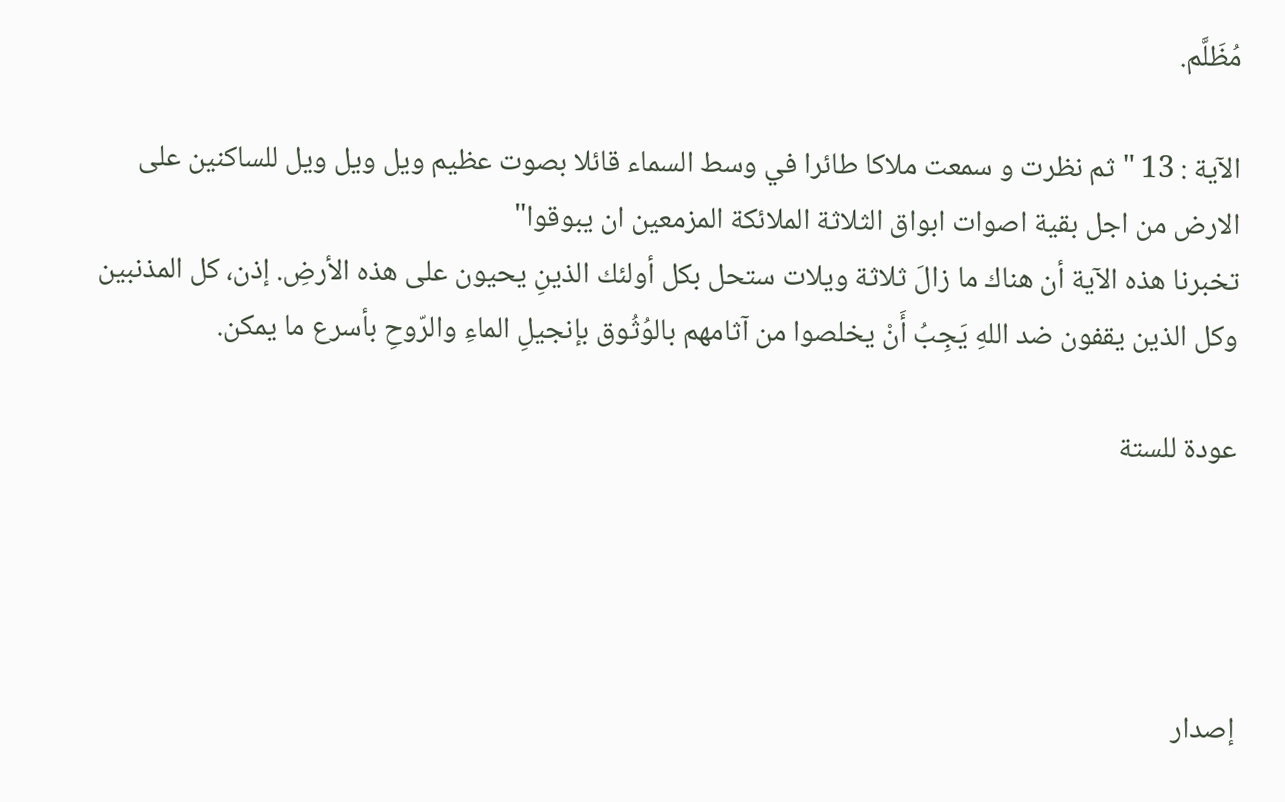مُظَلَّم.

الآية : 13 "ثم نظرت و سمعت ملاكا طائرا في وسط السماء قائلا بصوت عظيم ويل ويل ويل للساكنين على الارض من اجل بقية اصوات ابواق الثلاثة الملائكة المزمعين ان يبوقوا"
تخبرنا هذه الآية أن هناك ما زالَ ثلاثة ويلات ستحل بكل أولئك الذينِ يحيون على هذه الأرضِ. إذن، كل المذنبين وكل الذين يقفون ضد اللهِ يَجِبُ أَنْ يخلصوا من آثامهم بالوُثُوق بإنجيلِ الماءِ والرّوحِ بأسرع ما يمكن.

عودة للستة




إصدار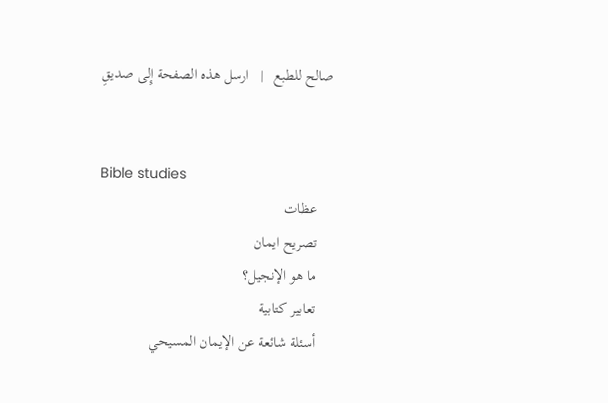صالح للطبع   |   ارسل هذه الصفحة إِلى صديقِ


Bible studies
    عظات
    تصريح ايمان
    ما هو الإنجيل؟
    تعابير كتابية
    أسئلة شائعة عن الإيمان المسيحي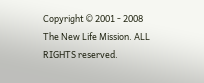Copyright © 2001 - 2008 The New Life Mission. ALL RIGHTS reserved.